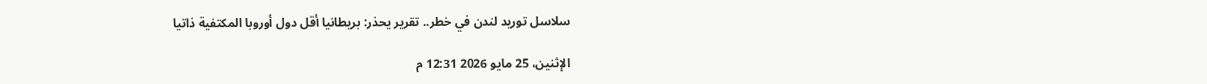سلاسل توريد لندن في خطر.. تقرير يحذر: بريطانيا أقل دول أوروبا المكتفية ذاتيا

الإثنين، 25 مايو 2026 12:31 م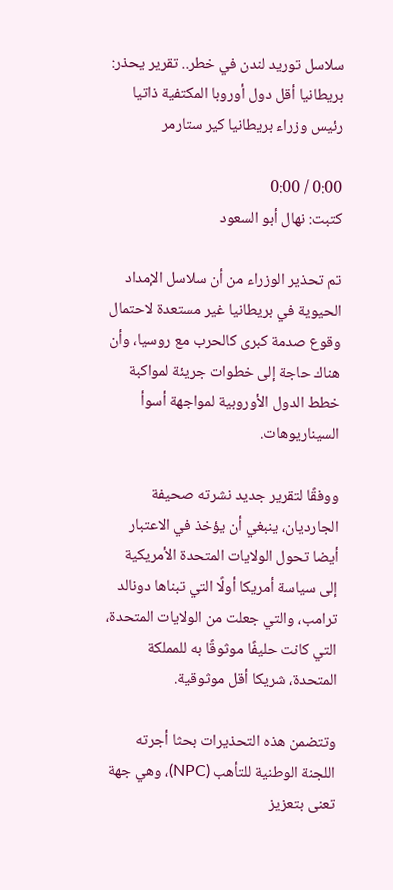سلاسل توريد لندن في خطر.. تقرير يحذر: بريطانيا أقل دول أوروبا المكتفية ذاتيا رئيس وزراء بريطانيا كير ستارمر

0:00 / 0:00
كتبت: نهال أبو السعود

تم تحذير الوزراء من أن سلاسل الإمداد الحيوية في بريطانيا غير مستعدة لاحتمال وقوع صدمة كبرى كالحرب مع روسيا، وأن هناك حاجة إلى خطوات جريئة لمواكبة خطط الدول الأوروبية لمواجهة أسوأ السيناريوهات.

ووفقًا لتقرير جديد نشرته صحيفة الجارديان، ينبغي أن يؤخذ في الاعتبار أيضا تحول الولايات المتحدة الأمريكية إلى سياسة أمريكا أولًا التي تبناها دونالد ترامب، والتي جعلت من الولايات المتحدة، التي كانت حليفًا موثوقًا به للمملكة المتحدة، شريكا أقل موثوقية.

وتتضمن هذه التحذيرات بحثا أجرته اللجنة الوطنية للتأهب (NPC)، وهي جهة تعنى بتعزيز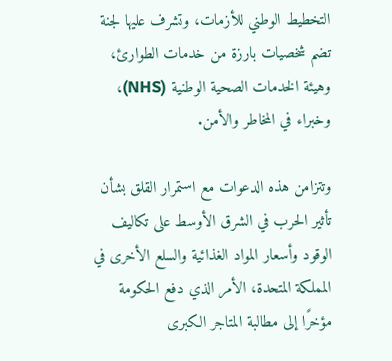التخطيط الوطني للأزمات، وتشرف عليها لجنة تضم شخصيات بارزة من خدمات الطوارئ، وهيئة الخدمات الصحية الوطنية (NHS)، وخبراء في المخاطر والأمن.

وتتزامن هذه الدعوات مع استمرار القلق بشأن تأثير الحرب في الشرق الأوسط على تكاليف الوقود وأسعار المواد الغذائية والسلع الأخرى في المملكة المتحدة، الأمر الذي دفع الحكومة مؤخرًا إلى مطالبة المتاجر الكبرى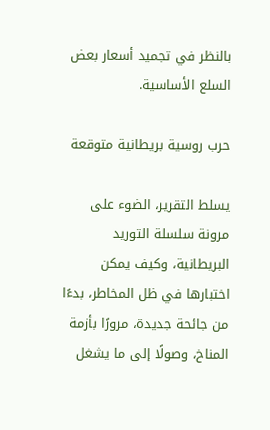بالنظر في تجميد أسعار بعض السلع الأساسية.

حرب روسية بريطانية متوقعة

يسلط التقرير، الضوء على مرونة سلسلة التوريد البريطانية، وكيف يمكن اختبارها في ظل المخاطر، بدءًا من جائحة جديدة، مرورًا بأزمة المناخ، وصولًا إلى ما يشغل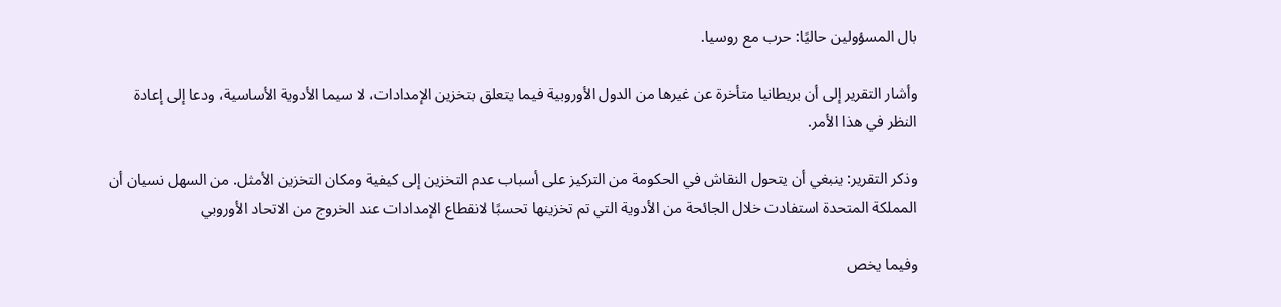بال المسؤولين حاليًا: حرب مع روسيا.

وأشار التقرير إلى أن بريطانيا متأخرة عن غيرها من الدول الأوروبية فيما يتعلق بتخزين الإمدادات، لا سيما الأدوية الأساسية، ودعا إلى إعادة النظر في هذا الأمر.

وذكر التقرير: ينبغي أن يتحول النقاش في الحكومة من التركيز على أسباب عدم التخزين إلى كيفية ومكان التخزين الأمثل. من السهل نسيان أن المملكة المتحدة استفادت خلال الجائحة من الأدوية التي تم تخزينها تحسبًا لانقطاع الإمدادات عند الخروج من الاتحاد الأوروبي

وفيما يخص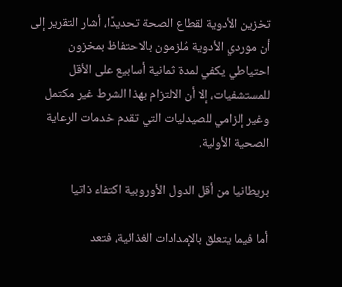تخزين الأدوية لقطاع الصحة تحديدًا، أشار التقرير إلى أن موردي الأدوية مُلزمون بالاحتفاظ بمخزون احتياطي يكفي لمدة ثمانية أسابيع على الأقل للمستشفيات، إلا أن الالتزام بهذا الشرط غير مكتمل وغير إلزامي للصيدليات التي تقدم خدمات الرعاية الصحية الأولية.

بريطانيا من أقل الدول الأوروبية اكتفاء ذاتيا

أما فيما يتعلق بالإمدادات الغذائية، فتعد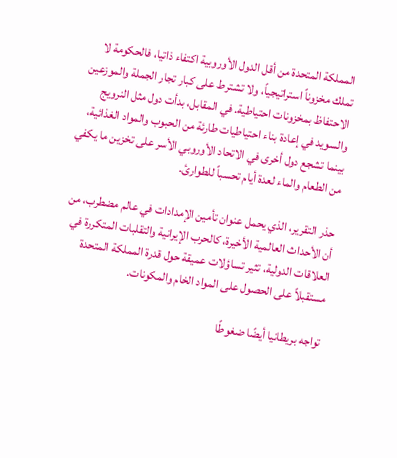المملكة المتحدة من أقل الدول الأوروبية اكتفاء ذاتيا، فالحكومة لا تملك مخزوناً استراتيجياً، ولا تشترط على كبار تجار الجملة والموزعين الاحتفاظ بمخزونات احتياطية. في المقابل، بدأت دول مثل النرويج والسويد في إعادة بناء احتياطيات طارئة من الحبوب والمواد الغذائية، بينما تشجع دول أخرى في الاتحاد الأوروبي الأسر على تخزين ما يكفي من الطعام والماء لعدة أيام تحسباً للطوارئ.

حذر التقرير، الذي يحمل عنوان تأمين الإمدادات في عالم مضطرب، من أن الأحداث العالمية الأخيرة، كالحرب الإيرانية والتقلبات المتكررة في العلاقات الدولية، تثير تساؤلات عميقة حول قدرة المملكة المتحدة مستقبلاً على الحصول على المواد الخام والمكونات.

تواجه بريطانيا أيضًا ضغوطًا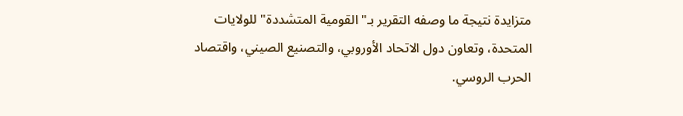متزايدة نتيجة ما وصفه التقرير بـ"القومية المتشددة" للولايات المتحدة، وتعاون دول الاتحاد الأوروبي، والتصنيع الصيني، واقتصاد الحرب الروسي.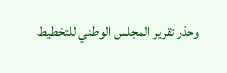وحذر تقرير المجلس الوطني للتخطيط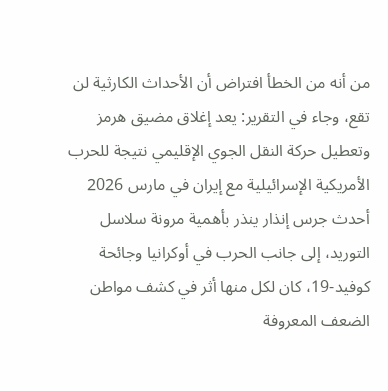من أنه من الخطأ افتراض أن الأحداث الكارثية لن تقع، وجاء في التقرير: يعد إغلاق مضيق هرمز وتعطيل حركة النقل الجوي الإقليمي نتيجة للحرب الأمريكية الإسرائيلية مع إيران في مارس 2026 أحدث جرس إنذار ينذر بأهمية مرونة سلاسل التوريد، إلى جانب الحرب في أوكرانيا وجائحة كوفيد-19، كان لكل منها أثر في كشف مواطن الضعف المعروفة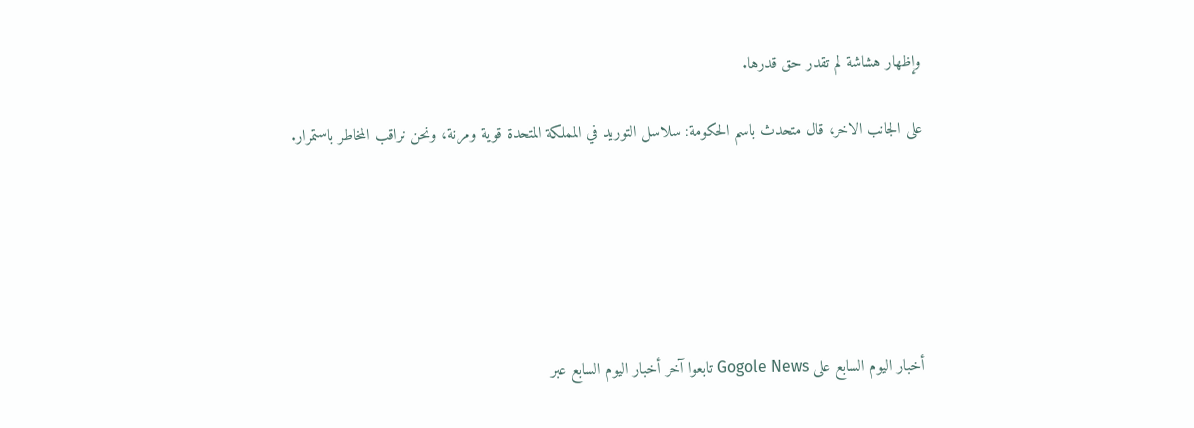وإظهار هشاشة لم تقدر حق قدرها.

على الجانب الاخر، قال متحدث باسم الحكومة: سلاسل التوريد في المملكة المتحدة قوية ومرنة، ونحن نراقب المخاطر باستمرار.






أخبار اليوم السابع على Gogole News تابعوا آخر أخبار اليوم السابع عبر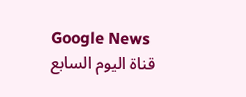Google News
قناة اليوم السابع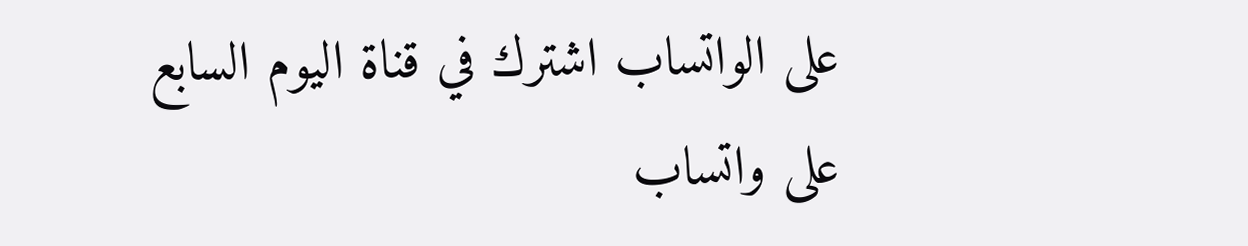على الواتساب اشترك في قناة اليوم السابع على واتساب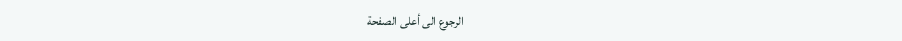الرجوع الى أعلى الصفحة